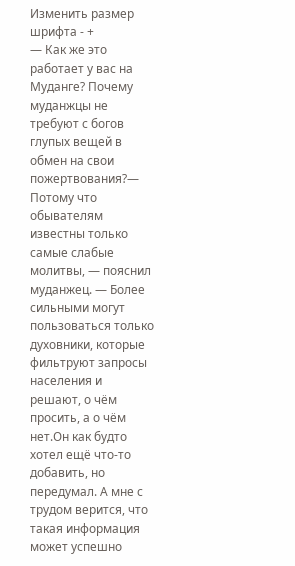Изменить размер шрифта - +
— Как же это работает у вас на Муданге? Почему муданжцы не требуют с богов глупых вещей в обмен на свои пожертвования?— Потому что обывателям известны только самые слабые молитвы, — пояснил муданжец. — Более сильными могут пользоваться только духовники, которые фильтруют запросы населения и решают, о чём просить, а о чём нет.Он как будто хотел ещё что-то добавить, но передумал. А мне с трудом верится, что такая информация может успешно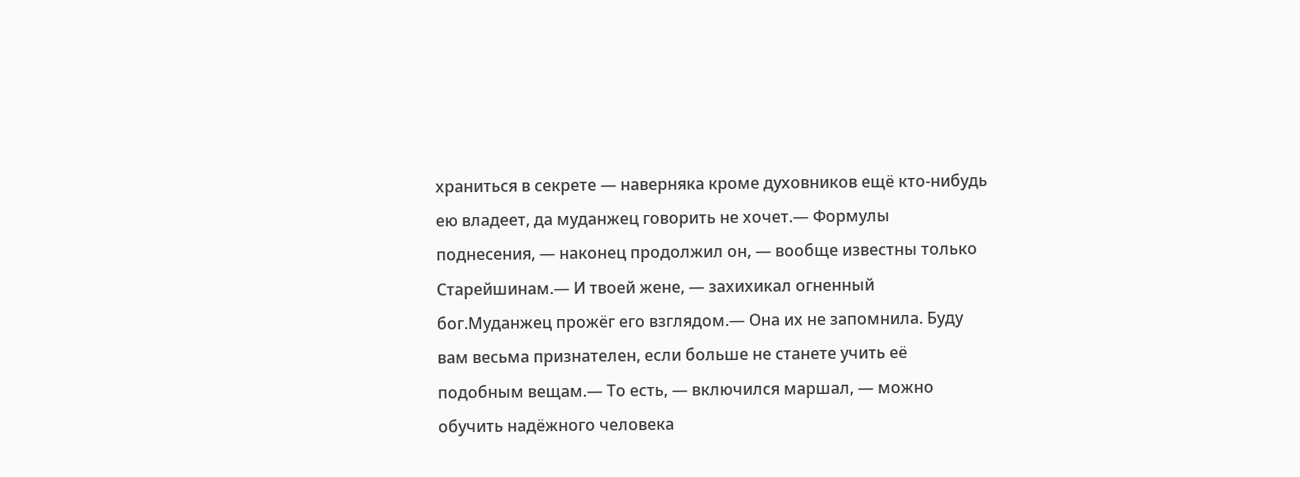храниться в секрете — наверняка кроме духовников ещё кто-нибудь ею владеет, да муданжец говорить не хочет.— Формулы поднесения, — наконец продолжил он, — вообще известны только Старейшинам.— И твоей жене, — захихикал огненный бог.Муданжец прожёг его взглядом.— Она их не запомнила. Буду вам весьма признателен, если больше не станете учить её подобным вещам.— То есть, — включился маршал, — можно обучить надёжного человека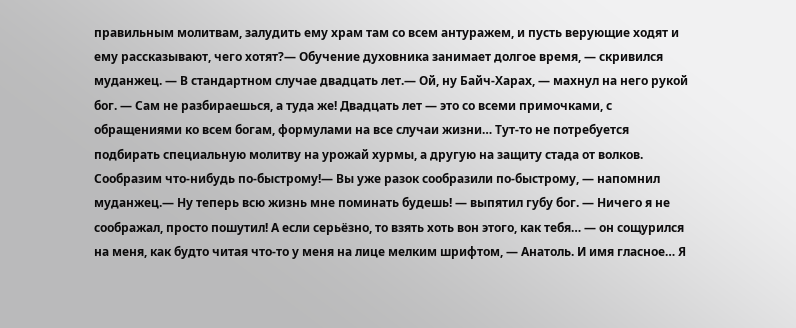правильным молитвам, залудить ему храм там со всем антуражем, и пусть верующие ходят и ему рассказывают, чего хотят?— Обучение духовника занимает долгое время, — скривился муданжец. — В стандартном случае двадцать лет.— Ой, ну Байч-Харах, — махнул на него рукой бог. — Сам не разбираешься, а туда же! Двадцать лет — это со всеми примочками, с обращениями ко всем богам, формулами на все случаи жизни… Тут-то не потребуется подбирать специальную молитву на урожай хурмы, а другую на защиту стада от волков. Сообразим что-нибудь по-быстрому!— Вы уже разок сообразили по-быстрому, — напомнил муданжец.— Ну теперь всю жизнь мне поминать будешь! — выпятил губу бог. — Ничего я не соображал, просто пошутил! А если серьёзно, то взять хоть вон этого, как тебя… — он сощурился на меня, как будто читая что-то у меня на лице мелким шрифтом, — Анатоль. И имя гласное… Я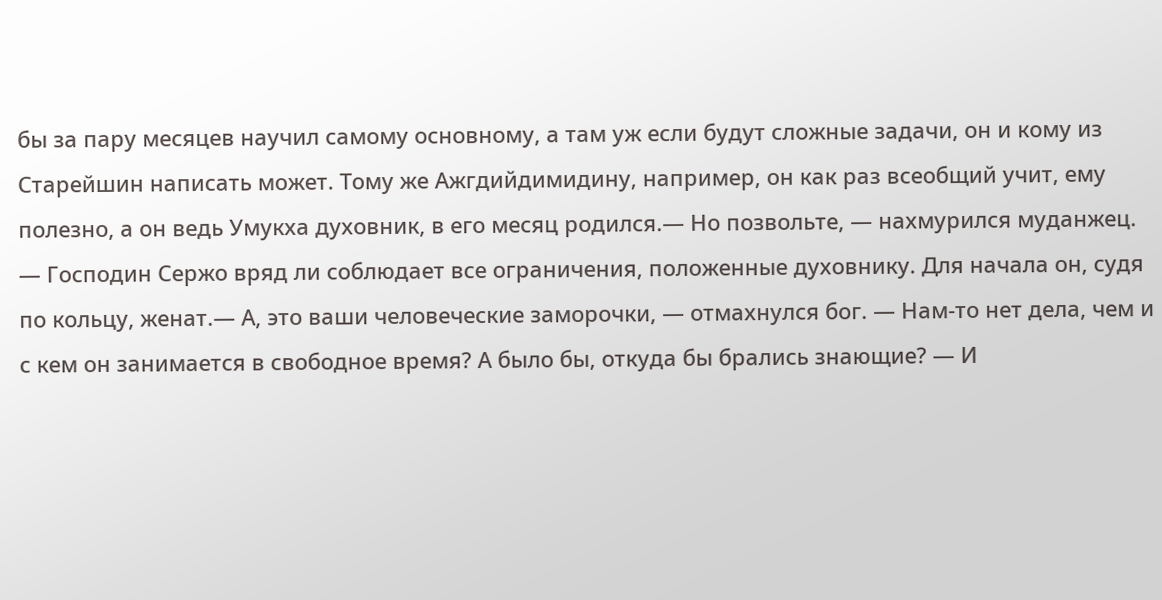бы за пару месяцев научил самому основному, а там уж если будут сложные задачи, он и кому из Старейшин написать может. Тому же Ажгдийдимидину, например, он как раз всеобщий учит, ему полезно, а он ведь Умукха духовник, в его месяц родился.— Но позвольте, — нахмурился муданжец. — Господин Сержо вряд ли соблюдает все ограничения, положенные духовнику. Для начала он, судя по кольцу, женат.— А, это ваши человеческие заморочки, — отмахнулся бог. — Нам-то нет дела, чем и с кем он занимается в свободное время? А было бы, откуда бы брались знающие? — И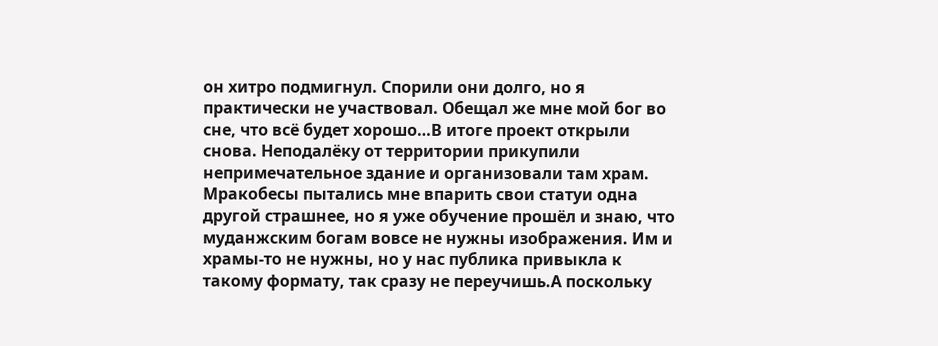он хитро подмигнул. Спорили они долго, но я практически не участвовал. Обещал же мне мой бог во сне, что всё будет хорошо…В итоге проект открыли снова. Неподалёку от территории прикупили непримечательное здание и организовали там храм. Мракобесы пытались мне впарить свои статуи одна другой страшнее, но я уже обучение прошёл и знаю, что муданжским богам вовсе не нужны изображения. Им и храмы-то не нужны, но у нас публика привыкла к такому формату, так сразу не переучишь.А поскольку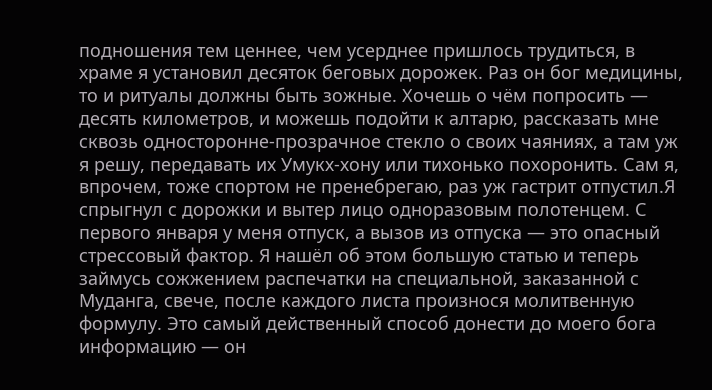подношения тем ценнее, чем усерднее пришлось трудиться, в храме я установил десяток беговых дорожек. Раз он бог медицины, то и ритуалы должны быть зожные. Хочешь о чём попросить — десять километров, и можешь подойти к алтарю, рассказать мне сквозь односторонне-прозрачное стекло о своих чаяниях, а там уж я решу, передавать их Умукх-хону или тихонько похоронить. Сам я, впрочем, тоже спортом не пренебрегаю, раз уж гастрит отпустил.Я спрыгнул с дорожки и вытер лицо одноразовым полотенцем. С первого января у меня отпуск, а вызов из отпуска — это опасный стрессовый фактор. Я нашёл об этом большую статью и теперь займусь сожжением распечатки на специальной, заказанной с Муданга, свече, после каждого листа произнося молитвенную формулу. Это самый действенный способ донести до моего бога информацию — он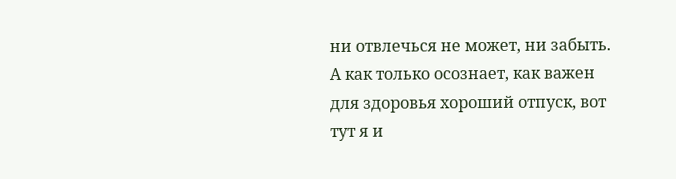ни отвлечься не может, ни забыть. А как только осознает, как важен для здоровья хороший отпуск, вот тут я и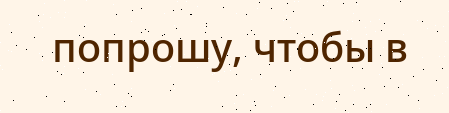попрошу, чтобы в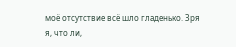моё отсутствие всё шло гладенько. Зря я, что ли,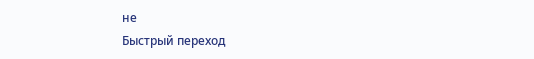не
Быстрый переход